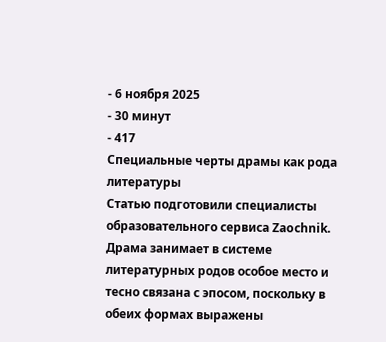- 6 ноября 2025
- 30 минут
- 417
Специальные черты драмы как рода литературы
Статью подготовили специалисты образовательного сервиса Zaochnik.
Драма занимает в системе литературных родов особое место и тесно связана с эпосом, поскольку в обеих формах выражены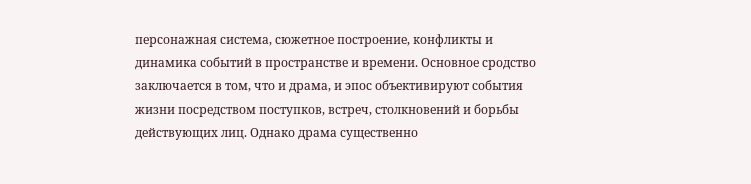персонажная система, сюжетное построение, конфликты и динамика событий в пространстве и времени. Основное сродство заключается в том, что и драма, и эпос объективируют события жизни посредством поступков, встреч, столкновений и борьбы действующих лиц. Однако драма существенно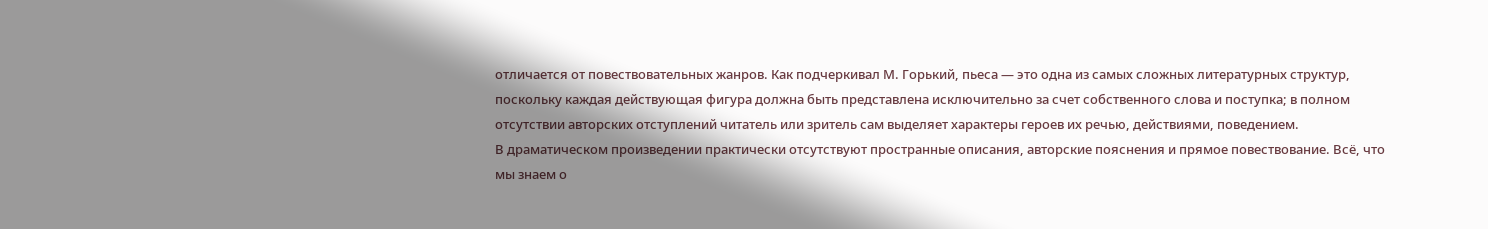отличается от повествовательных жанров. Как подчеркивал М. Горький, пьеса — это одна из самых сложных литературных структур, поскольку каждая действующая фигура должна быть представлена исключительно за счет собственного слова и поступка; в полном отсутствии авторских отступлений читатель или зритель сам выделяет характеры героев их речью, действиями, поведением.
В драматическом произведении практически отсутствуют пространные описания, авторские пояснения и прямое повествование. Всё, что мы знаем о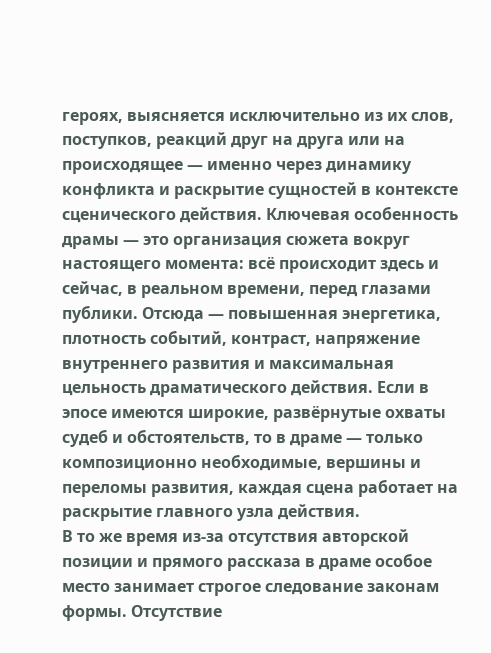героях, выясняется исключительно из их слов, поступков, реакций друг на друга или на происходящее — именно через динамику конфликта и раскрытие сущностей в контексте сценического действия. Ключевая особенность драмы — это организация сюжета вокруг настоящего момента: всё происходит здесь и сейчас, в реальном времени, перед глазами публики. Отсюда — повышенная энергетика, плотность событий, контраст, напряжение внутреннего развития и максимальная цельность драматического действия. Если в эпосе имеются широкие, развёрнутые охваты судеб и обстоятельств, то в драме — только композиционно необходимые, вершины и переломы развития, каждая сцена работает на раскрытие главного узла действия.
В то же время из-за отсутствия авторской позиции и прямого рассказа в драме особое место занимает строгое следование законам формы. Отсутствие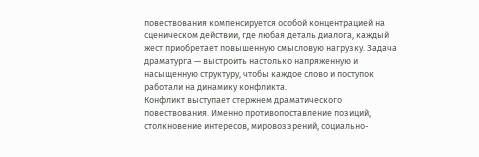повествования компенсируется особой концентрацией на сценическом действии, где любая деталь диалога, каждый жест приобретает повышенную смысловую нагрузку. Задача драматурга — выстроить настолько напряженную и насыщенную структуру, чтобы каждое слово и поступок работали на динамику конфликта.
Конфликт выступает стержнем драматического повествования. Именно противопоставление позиций, столкновение интересов, мировоззрений, социально-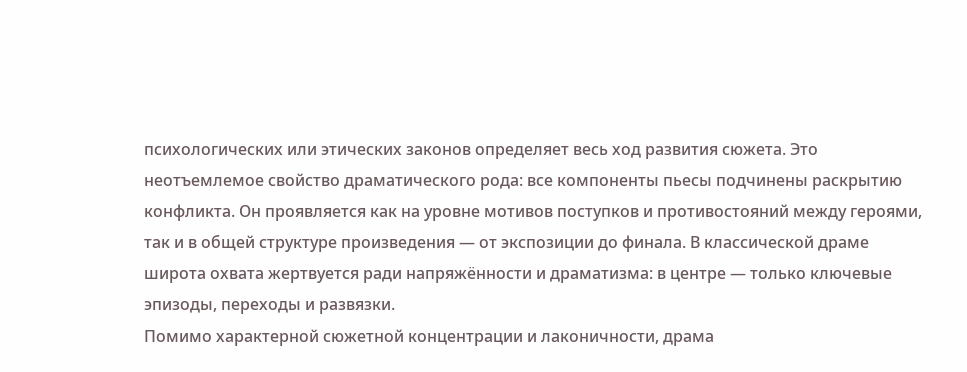психологических или этических законов определяет весь ход развития сюжета. Это неотъемлемое свойство драматического рода: все компоненты пьесы подчинены раскрытию конфликта. Он проявляется как на уровне мотивов поступков и противостояний между героями, так и в общей структуре произведения — от экспозиции до финала. В классической драме широта охвата жертвуется ради напряжённости и драматизма: в центре — только ключевые эпизоды, переходы и развязки.
Помимо характерной сюжетной концентрации и лаконичности, драма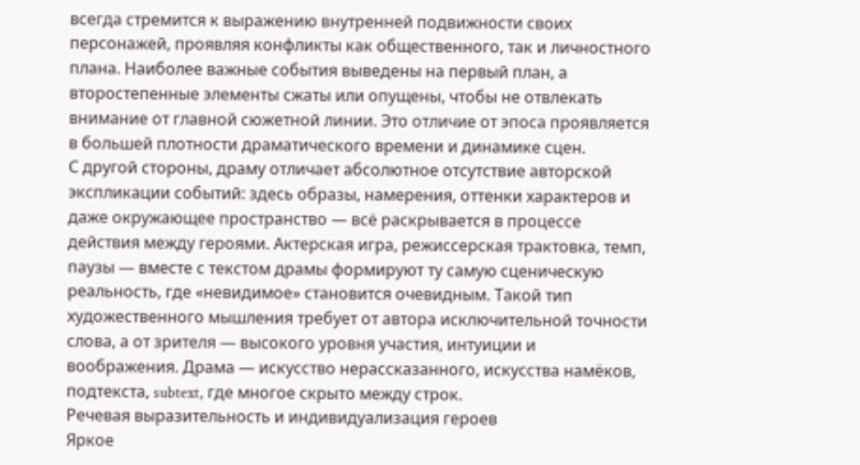всегда стремится к выражению внутренней подвижности своих персонажей, проявляя конфликты как общественного, так и личностного плана. Наиболее важные события выведены на первый план, а второстепенные элементы сжаты или опущены, чтобы не отвлекать внимание от главной сюжетной линии. Это отличие от эпоса проявляется в большей плотности драматического времени и динамике сцен.
С другой стороны, драму отличает абсолютное отсутствие авторской экспликации событий: здесь образы, намерения, оттенки характеров и даже окружающее пространство — всё раскрывается в процессе действия между героями. Актерская игра, режиссерская трактовка, темп, паузы — вместе с текстом драмы формируют ту самую сценическую реальность, где «невидимое» становится очевидным. Такой тип художественного мышления требует от автора исключительной точности слова, а от зрителя — высокого уровня участия, интуиции и воображения. Драма — искусство нерассказанного, искусства намёков, подтекста, subtext, где многое скрыто между строк.
Речевая выразительность и индивидуализация героев
Яркое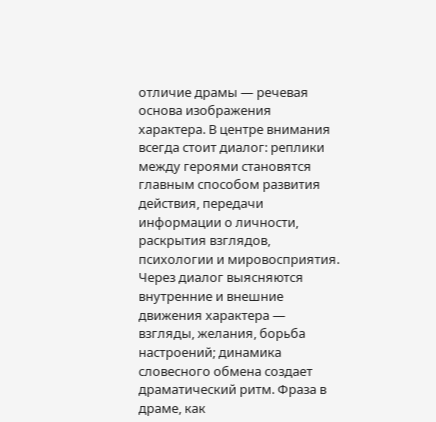отличие драмы — речевая основа изображения характера. В центре внимания всегда стоит диалог: реплики между героями становятся главным способом развития действия, передачи информации о личности, раскрытия взглядов, психологии и мировосприятия. Через диалог выясняются внутренние и внешние движения характера — взгляды, желания, борьба настроений; динамика словесного обмена создает драматический ритм. Фраза в драме, как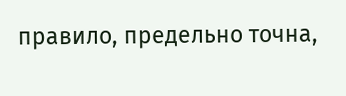правило, предельно точна,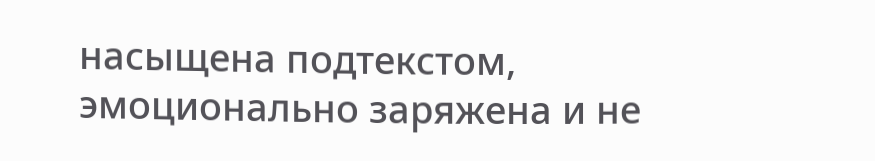насыщена подтекстом, эмоционально заряжена и не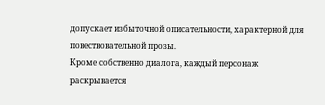допускает избыточной описательности, характерной для повествовательной прозы.
Кроме собственно диалога, каждый персонаж раскрывается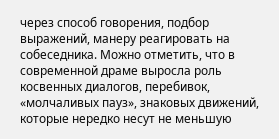через способ говорения, подбор выражений, манеру реагировать на собеседника. Можно отметить, что в современной драме выросла роль косвенных диалогов, перебивок, «молчаливых пауз», знаковых движений, которые нередко несут не меньшую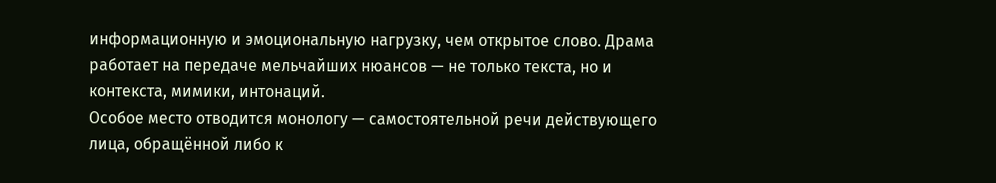информационную и эмоциональную нагрузку, чем открытое слово. Драма работает на передаче мельчайших нюансов — не только текста, но и контекста, мимики, интонаций.
Особое место отводится монологу — самостоятельной речи действующего лица, обращённой либо к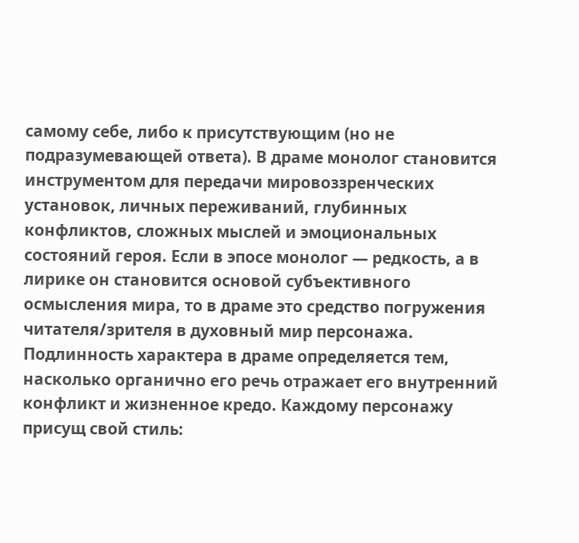самому себе, либо к присутствующим (но не подразумевающей ответа). В драме монолог становится инструментом для передачи мировоззренческих установок, личных переживаний, глубинных конфликтов, сложных мыслей и эмоциональных состояний героя. Если в эпосе монолог — редкость, а в лирике он становится основой субъективного осмысления мира, то в драме это средство погружения читателя/зрителя в духовный мир персонажа. Подлинность характера в драме определяется тем, насколько органично его речь отражает его внутренний конфликт и жизненное кредо. Каждому персонажу присущ свой стиль: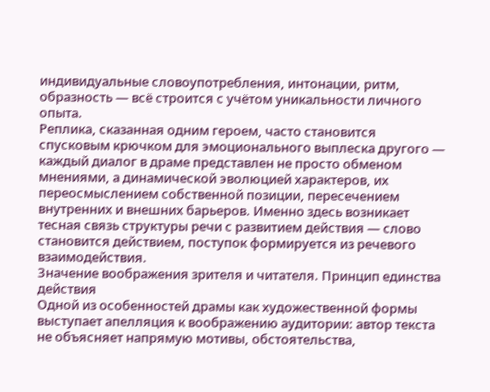индивидуальные словоупотребления, интонации, ритм, образность — всё строится с учётом уникальности личного опыта.
Реплика, сказанная одним героем, часто становится спусковым крючком для эмоционального выплеска другого — каждый диалог в драме представлен не просто обменом мнениями, а динамической эволюцией характеров, их переосмыслением собственной позиции, пересечением внутренних и внешних барьеров. Именно здесь возникает тесная связь структуры речи с развитием действия — слово становится действием, поступок формируется из речевого взаимодействия.
Значение воображения зрителя и читателя. Принцип единства действия
Одной из особенностей драмы как художественной формы выступает апелляция к воображению аудитории: автор текста не объясняет напрямую мотивы, обстоятельства,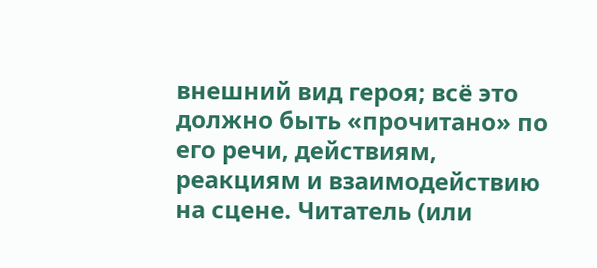внешний вид героя; всё это должно быть «прочитано» по его речи, действиям, реакциям и взаимодействию на сцене. Читатель (или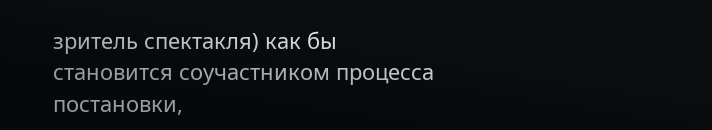зритель спектакля) как бы становится соучастником процесса постановки,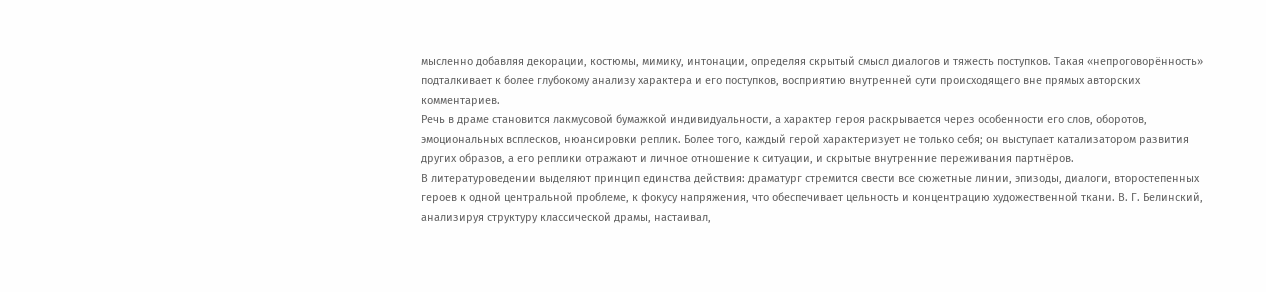мысленно добавляя декорации, костюмы, мимику, интонации, определяя скрытый смысл диалогов и тяжесть поступков. Такая «непроговорённость» подталкивает к более глубокому анализу характера и его поступков, восприятию внутренней сути происходящего вне прямых авторских комментариев.
Речь в драме становится лакмусовой бумажкой индивидуальности, а характер героя раскрывается через особенности его слов, оборотов, эмоциональных всплесков, нюансировки реплик. Более того, каждый герой характеризует не только себя; он выступает катализатором развития других образов, а его реплики отражают и личное отношение к ситуации, и скрытые внутренние переживания партнёров.
В литературоведении выделяют принцип единства действия: драматург стремится свести все сюжетные линии, эпизоды, диалоги, второстепенных героев к одной центральной проблеме, к фокусу напряжения, что обеспечивает цельность и концентрацию художественной ткани. В. Г. Белинский, анализируя структуру классической драмы, настаивал,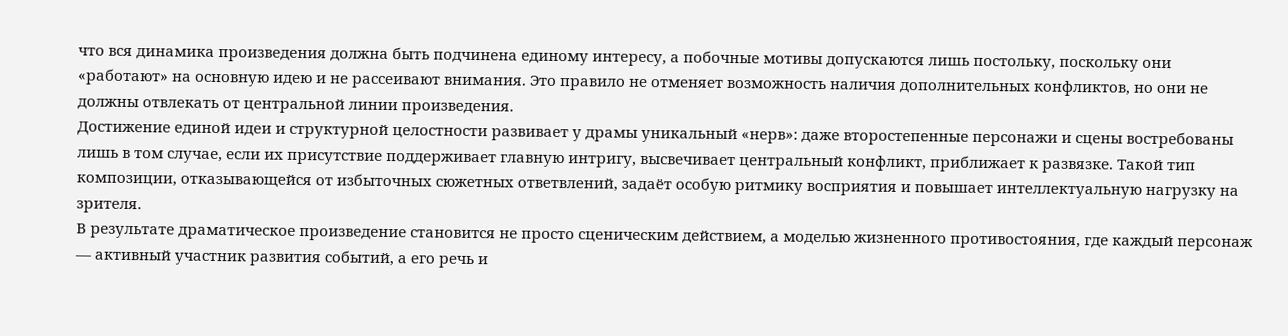что вся динамика произведения должна быть подчинена единому интересу, а побочные мотивы допускаются лишь постольку, поскольку они «работают» на основную идею и не рассеивают внимания. Это правило не отменяет возможность наличия дополнительных конфликтов, но они не должны отвлекать от центральной линии произведения.
Достижение единой идеи и структурной целостности развивает у драмы уникальный «нерв»: даже второстепенные персонажи и сцены востребованы лишь в том случае, если их присутствие поддерживает главную интригу, высвечивает центральный конфликт, приближает к развязке. Такой тип композиции, отказывающейся от избыточных сюжетных ответвлений, задаёт особую ритмику восприятия и повышает интеллектуальную нагрузку на зрителя.
В результате драматическое произведение становится не просто сценическим действием, а моделью жизненного противостояния, где каждый персонаж — активный участник развития событий, а его речь и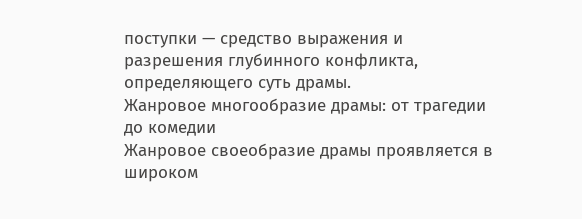поступки — средство выражения и разрешения глубинного конфликта, определяющего суть драмы.
Жанровое многообразие драмы: от трагедии до комедии
Жанровое своеобразие драмы проявляется в широком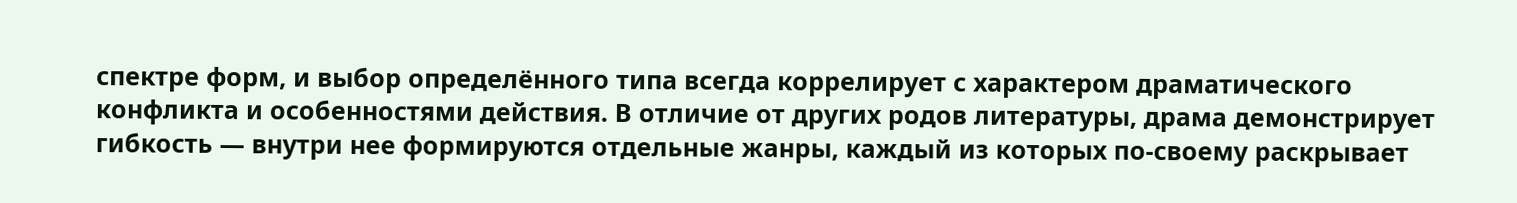спектре форм, и выбор определённого типа всегда коррелирует с характером драматического конфликта и особенностями действия. В отличие от других родов литературы, драма демонстрирует гибкость — внутри нее формируются отдельные жанры, каждый из которых по-своему раскрывает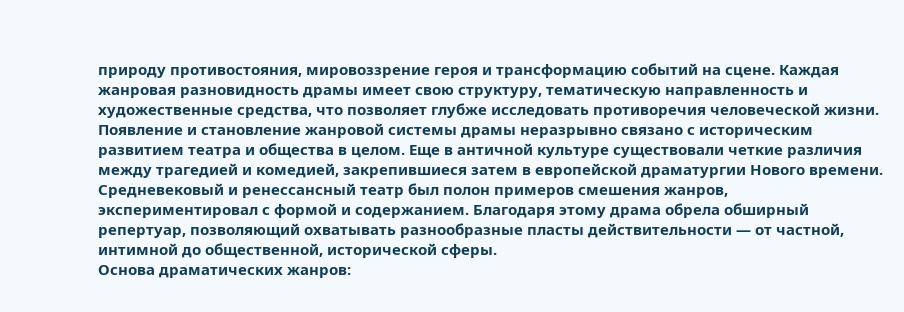природу противостояния, мировоззрение героя и трансформацию событий на сцене. Каждая жанровая разновидность драмы имеет свою структуру, тематическую направленность и художественные средства, что позволяет глубже исследовать противоречия человеческой жизни.
Появление и становление жанровой системы драмы неразрывно связано с историческим развитием театра и общества в целом. Еще в античной культуре существовали четкие различия между трагедией и комедией, закрепившиеся затем в европейской драматургии Нового времени. Средневековый и ренессансный театр был полон примеров смешения жанров, экспериментировал с формой и содержанием. Благодаря этому драма обрела обширный репертуар, позволяющий охватывать разнообразные пласты действительности — от частной, интимной до общественной, исторической сферы.
Основа драматических жанров: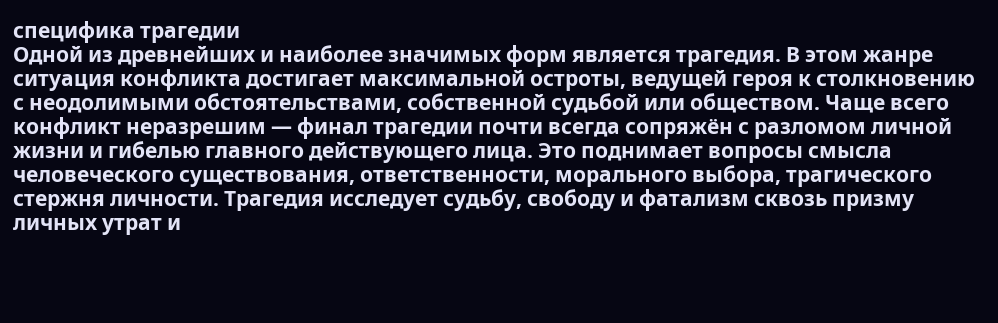специфика трагедии
Одной из древнейших и наиболее значимых форм является трагедия. В этом жанре ситуация конфликта достигает максимальной остроты, ведущей героя к столкновению с неодолимыми обстоятельствами, собственной судьбой или обществом. Чаще всего конфликт неразрешим — финал трагедии почти всегда сопряжён с разломом личной жизни и гибелью главного действующего лица. Это поднимает вопросы смысла человеческого существования, ответственности, морального выбора, трагического стержня личности. Трагедия исследует судьбу, свободу и фатализм сквозь призму личных утрат и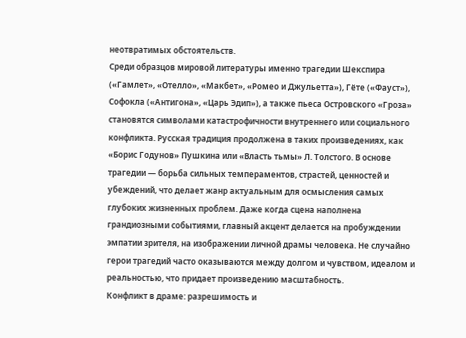неотвратимых обстоятельств.
Среди образцов мировой литературы именно трагедии Шекспира («Гамлет», «Отелло», «Макбет», «Ромео и Джульетта»), Гёте («Фауст»), Софокла («Антигона», «Царь Эдип»), а также пьеса Островского «Гроза» становятся символами катастрофичности внутреннего или социального конфликта. Русская традиция продолжена в таких произведениях, как «Борис Годунов» Пушкина или «Власть тьмы» Л. Толстого. В основе трагедии — борьба сильных темпераментов, страстей, ценностей и убеждений, что делает жанр актуальным для осмысления самых глубоких жизненных проблем. Даже когда сцена наполнена грандиозными событиями, главный акцент делается на пробуждении эмпатии зрителя, на изображении личной драмы человека. Не случайно герои трагедий часто оказываются между долгом и чувством, идеалом и реальностью, что придает произведению масштабность.
Конфликт в драме: разрешимость и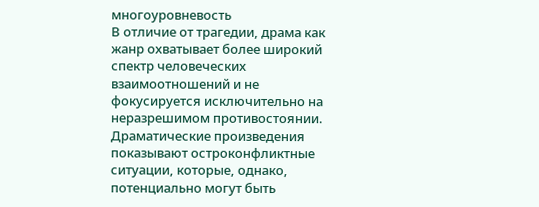многоуровневость
В отличие от трагедии, драма как жанр охватывает более широкий спектр человеческих взаимоотношений и не фокусируется исключительно на неразрешимом противостоянии. Драматические произведения показывают остроконфликтные ситуации, которые, однако, потенциально могут быть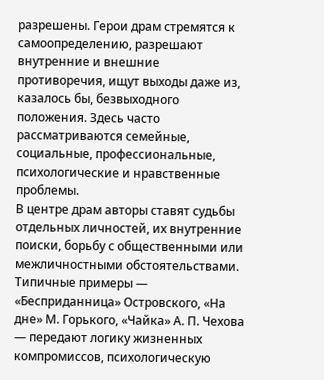разрешены. Герои драм стремятся к самоопределению, разрешают внутренние и внешние противоречия, ищут выходы даже из, казалось бы, безвыходного положения. Здесь часто рассматриваются семейные, социальные, профессиональные, психологические и нравственные проблемы.
В центре драм авторы ставят судьбы отдельных личностей, их внутренние поиски, борьбу с общественными или межличностными обстоятельствами. Типичные примеры — «Бесприданница» Островского, «На дне» М. Горького, «Чайка» А. П. Чехова — передают логику жизненных компромиссов, психологическую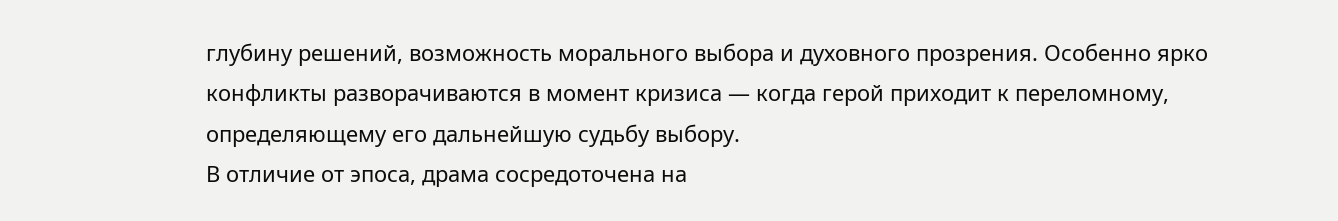глубину решений, возможность морального выбора и духовного прозрения. Особенно ярко конфликты разворачиваются в момент кризиса — когда герой приходит к переломному, определяющему его дальнейшую судьбу выбору.
В отличие от эпоса, драма сосредоточена на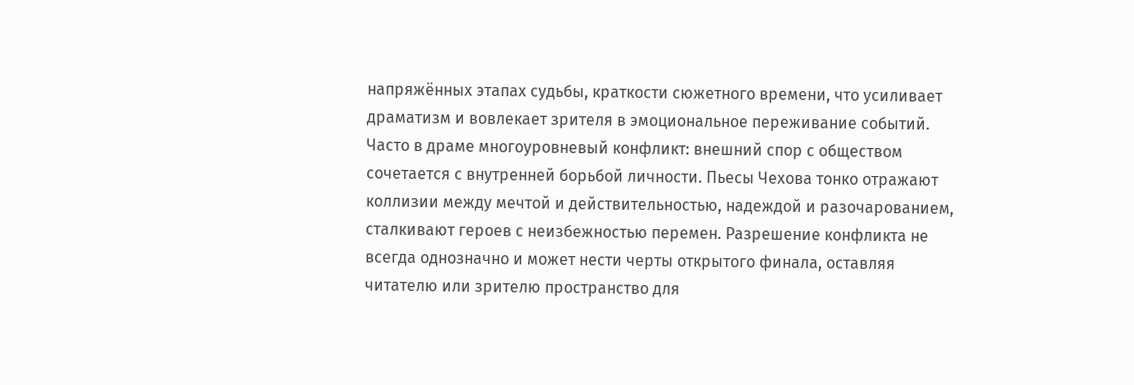напряжённых этапах судьбы, краткости сюжетного времени, что усиливает драматизм и вовлекает зрителя в эмоциональное переживание событий. Часто в драме многоуровневый конфликт: внешний спор с обществом сочетается с внутренней борьбой личности. Пьесы Чехова тонко отражают коллизии между мечтой и действительностью, надеждой и разочарованием, сталкивают героев с неизбежностью перемен. Разрешение конфликта не всегда однозначно и может нести черты открытого финала, оставляя читателю или зрителю пространство для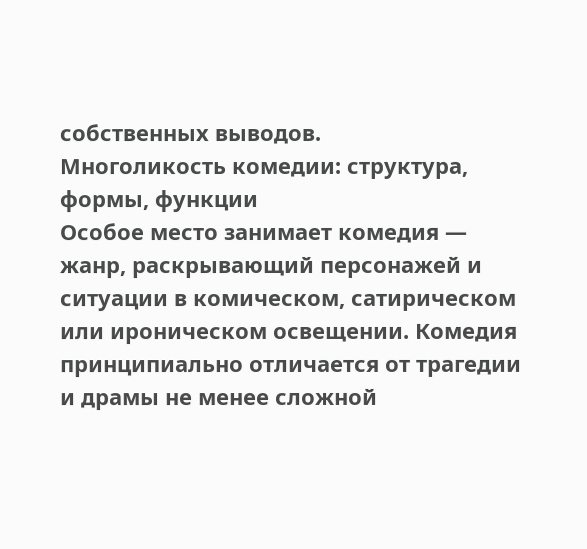собственных выводов.
Многоликость комедии: структура, формы, функции
Особое место занимает комедия — жанр, раскрывающий персонажей и ситуации в комическом, сатирическом или ироническом освещении. Комедия принципиально отличается от трагедии и драмы не менее сложной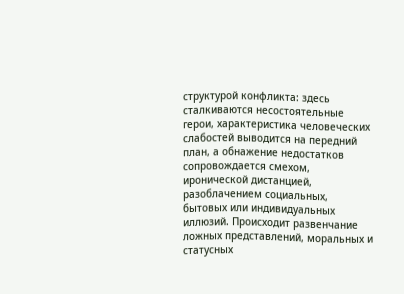структурой конфликта: здесь сталкиваются несостоятельные герои, характеристика человеческих слабостей выводится на передний план, а обнажение недостатков сопровождается смехом, иронической дистанцией, разоблачением социальных, бытовых или индивидуальных иллюзий. Происходит развенчание ложных представлений, моральных и статусных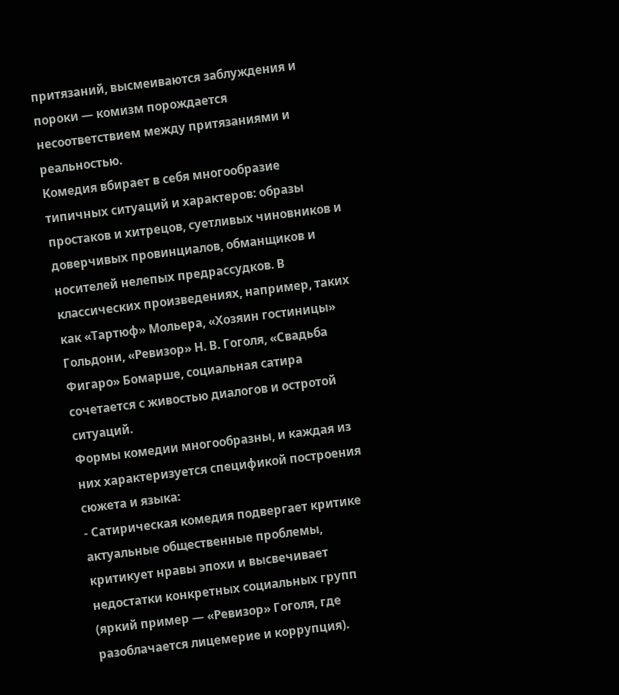притязаний, высмеиваются заблуждения и пороки — комизм порождается несоответствием между притязаниями и реальностью.
Комедия вбирает в себя многообразие типичных ситуаций и характеров: образы простаков и хитрецов, суетливых чиновников и доверчивых провинциалов, обманщиков и носителей нелепых предрассудков. В классических произведениях, например, таких как «Тартюф» Мольера, «Хозяин гостиницы» Гольдони, «Ревизор» Н. В. Гоголя, «Свадьба Фигаро» Бомарше, социальная сатира сочетается с живостью диалогов и остротой ситуаций.
Формы комедии многообразны, и каждая из них характеризуется спецификой построения сюжета и языка:
- Сатирическая комедия подвергает критике актуальные общественные проблемы, критикует нравы эпохи и высвечивает недостатки конкретных социальных групп (яркий пример — «Ревизор» Гоголя, где разоблачается лицемерие и коррупция).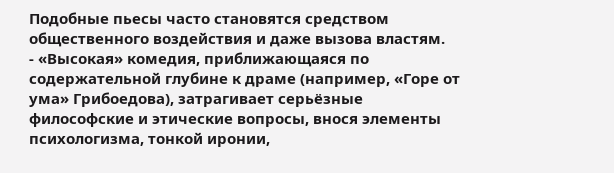Подобные пьесы часто становятся средством общественного воздействия и даже вызова властям.
- «Высокая» комедия, приближающаяся по содержательной глубине к драме (например, «Горе от ума» Грибоедова), затрагивает серьёзные философские и этические вопросы, внося элементы психологизма, тонкой иронии,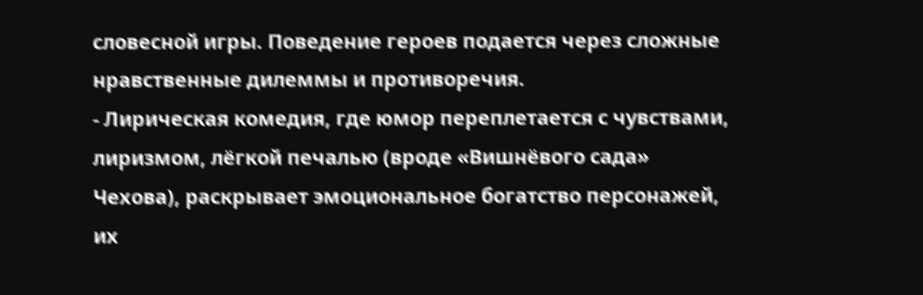словесной игры. Поведение героев подается через сложные нравственные дилеммы и противоречия.
- Лирическая комедия, где юмор переплетается с чувствами, лиризмом, лёгкой печалью (вроде «Вишнёвого сада» Чехова), раскрывает эмоциональное богатство персонажей, их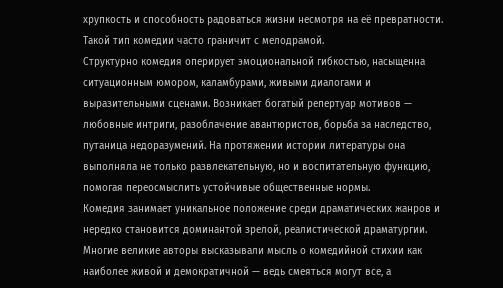хрупкость и способность радоваться жизни несмотря на её превратности. Такой тип комедии часто граничит с мелодрамой.
Структурно комедия оперирует эмоциональной гибкостью, насыщенна ситуационным юмором, каламбурами, живыми диалогами и выразительными сценами. Возникает богатый репертуар мотивов — любовные интриги, разоблачение авантюристов, борьба за наследство, путаница недоразумений. На протяжении истории литературы она выполняла не только развлекательную, но и воспитательную функцию, помогая переосмыслить устойчивые общественные нормы.
Комедия занимает уникальное положение среди драматических жанров и нередко становится доминантой зрелой, реалистической драматургии. Многие великие авторы высказывали мысль о комедийной стихии как наиболее живой и демократичной — ведь смеяться могут все, а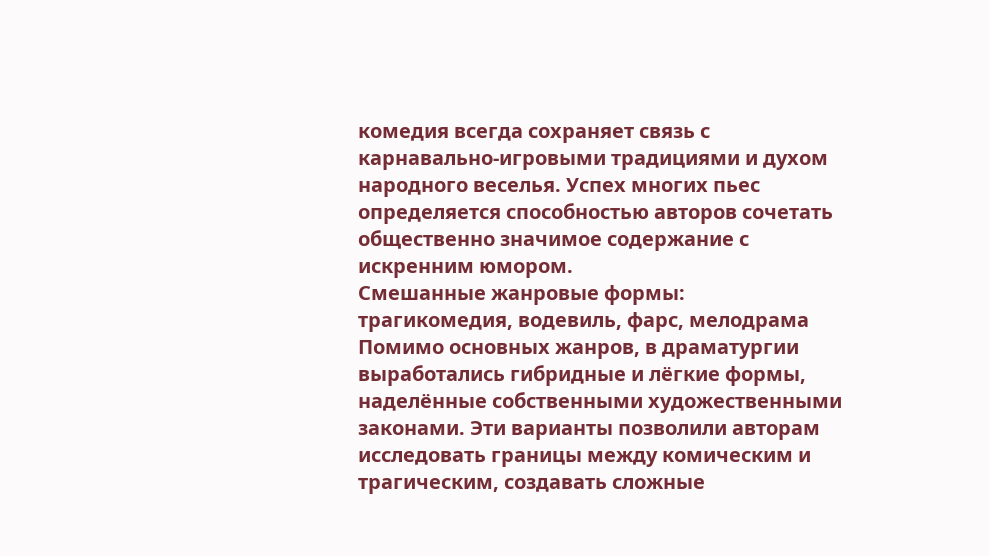комедия всегда сохраняет связь с карнавально-игровыми традициями и духом народного веселья. Успех многих пьес определяется способностью авторов сочетать общественно значимое содержание с искренним юмором.
Смешанные жанровые формы: трагикомедия, водевиль, фарс, мелодрама
Помимо основных жанров, в драматургии выработались гибридные и лёгкие формы, наделённые собственными художественными законами. Эти варианты позволили авторам исследовать границы между комическим и трагическим, создавать сложные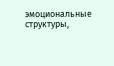эмоциональные структуры,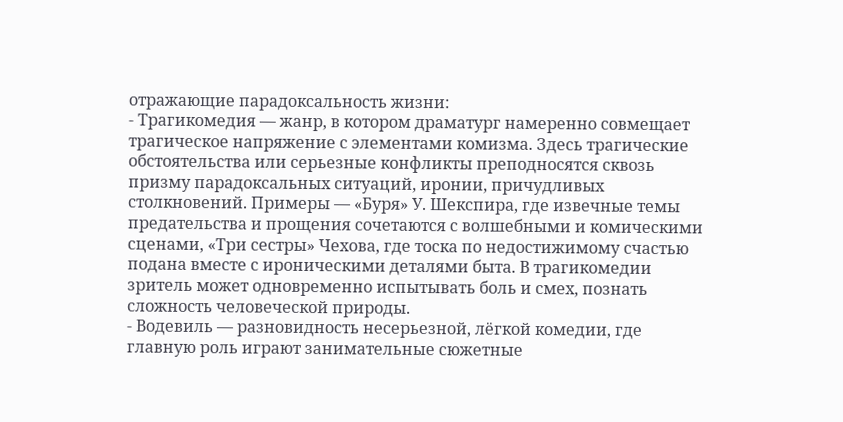отражающие парадоксальность жизни:
- Трагикомедия — жанр, в котором драматург намеренно совмещает трагическое напряжение с элементами комизма. Здесь трагические обстоятельства или серьезные конфликты преподносятся сквозь призму парадоксальных ситуаций, иронии, причудливых столкновений. Примеры — «Буря» У. Шекспира, где извечные темы предательства и прощения сочетаются с волшебными и комическими сценами, «Три сестры» Чехова, где тоска по недостижимому счастью подана вместе с ироническими деталями быта. В трагикомедии зритель может одновременно испытывать боль и смех, познать сложность человеческой природы.
- Водевиль — разновидность несерьезной, лёгкой комедии, где главную роль играют занимательные сюжетные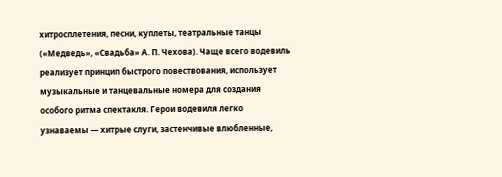хитросплетения, песни, куплеты, театральные танцы («Медведь», «Свадьба» А. П. Чехова). Чаще всего водевиль реализует принцип быстрого повествования, использует музыкальные и танцевальные номера для создания особого ритма спектакля. Герои водевиля легко узнаваемы — хитрые слуги, застенчивые влюбленные,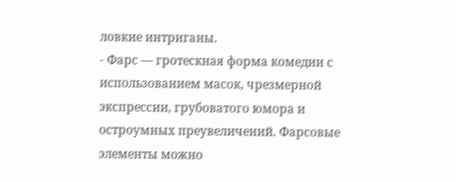ловкие интриганы.
- Фарс — гротескная форма комедии с использованием масок, чрезмерной экспрессии, грубоватого юмора и остроумных преувеличений. Фарсовые элементы можно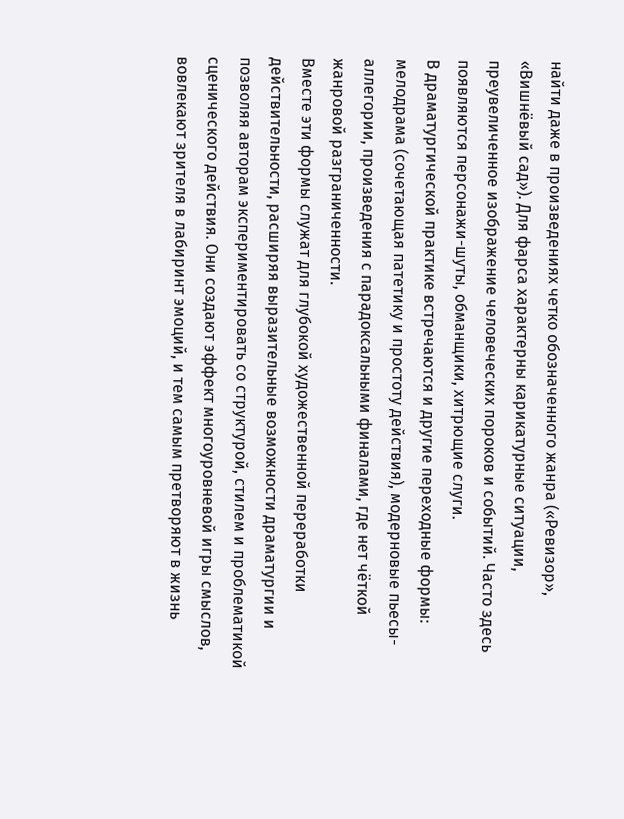найти даже в произведениях четко обозначенного жанра («Ревизор», «Вишнёвый сад»). Для фарса характерны карикатурные ситуации, преувеличенное изображение человеческих пороков и событий. Часто здесь появляются персонажи-шуты, обманщики, хитрющие слуги.
В драматургической практике встречаются и другие переходные формы: мелодрама (сочетающая патетику и простоту действия), модерновые пьесы-аллегории, произведения с парадоксальными финалами, где нет чёткой жанровой разграниченности.
Вместе эти формы служат для глубокой художественной переработки действительности, расширяя выразительные возможности драматургии и позволяя авторам экспериментировать со структурой, стилем и проблематикой сценического действия. Они создают эффект многоуровневой игры смыслов, вовлекают зрителя в лабиринт эмоций, и тем самым претворяют в жизнь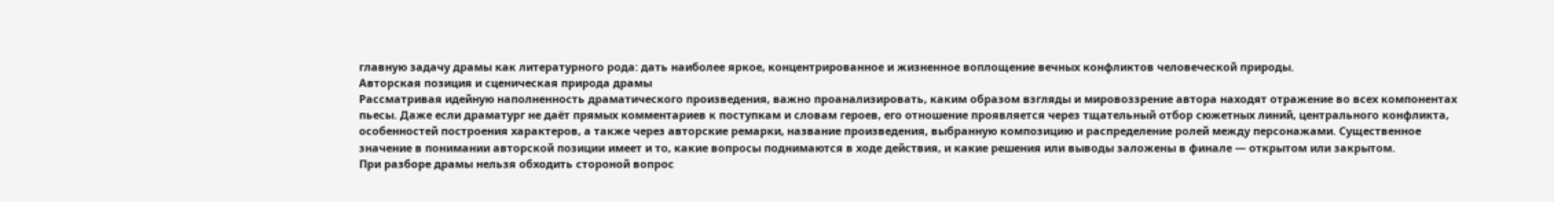главную задачу драмы как литературного рода: дать наиболее яркое, концентрированное и жизненное воплощение вечных конфликтов человеческой природы.
Авторская позиция и сценическая природа драмы
Рассматривая идейную наполненность драматического произведения, важно проанализировать, каким образом взгляды и мировоззрение автора находят отражение во всех компонентах пьесы. Даже если драматург не даёт прямых комментариев к поступкам и словам героев, его отношение проявляется через тщательный отбор сюжетных линий, центрального конфликта, особенностей построения характеров, а также через авторские ремарки, название произведения, выбранную композицию и распределение ролей между персонажами. Существенное значение в понимании авторской позиции имеет и то, какие вопросы поднимаются в ходе действия, и какие решения или выводы заложены в финале — открытом или закрытом.
При разборе драмы нельзя обходить стороной вопрос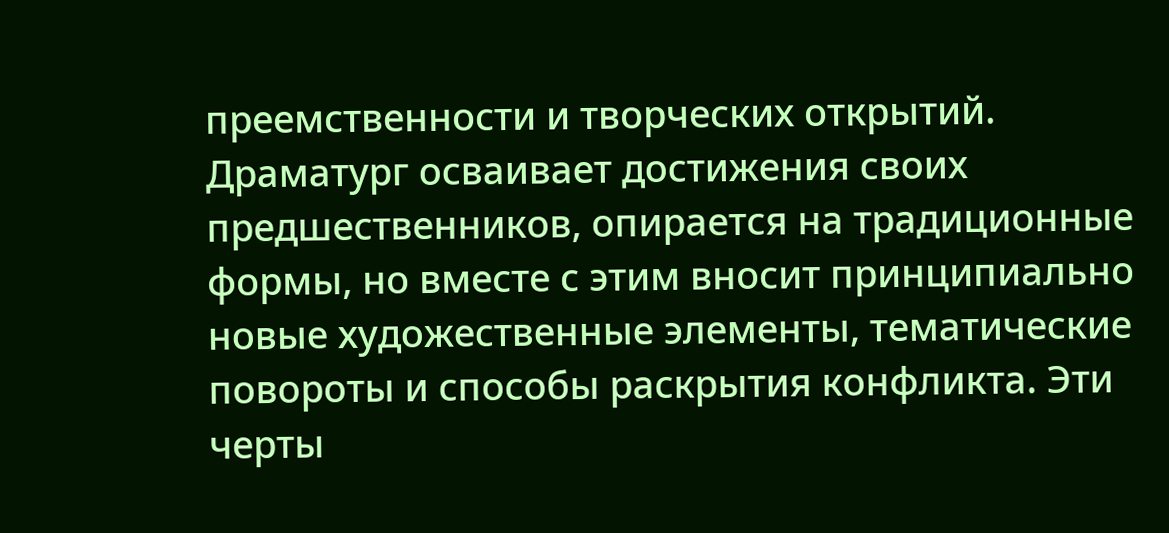преемственности и творческих открытий. Драматург осваивает достижения своих предшественников, опирается на традиционные формы, но вместе с этим вносит принципиально новые художественные элементы, тематические повороты и способы раскрытия конфликта. Эти черты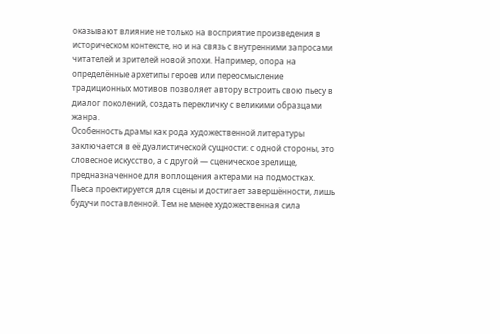оказывают влияние не только на восприятие произведения в историческом контексте, но и на связь с внутренними запросами читателей и зрителей новой эпохи. Например, опора на определённые архетипы героев или переосмысление традиционных мотивов позволяет автору встроить свою пьесу в диалог поколений, создать перекличку с великими образцами жанра.
Особенность драмы как рода художественной литературы заключается в её дуалистической сущности: с одной стороны, это словесное искусство, а с другой — сценическое зрелище, предназначенное для воплощения актерами на подмостках. Пьеса проектируется для сцены и достигает завершённости, лишь будучи поставленной. Тем не менее художественная сила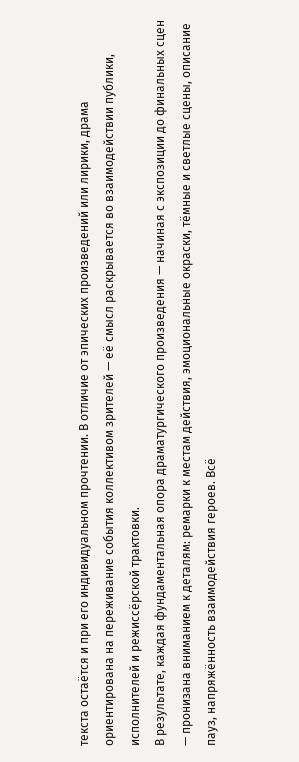текста остаётся и при его индивидуальном прочтении. В отличие от эпических произведений или лирики, драма ориентирована на переживание события коллективом зрителей — её смысл раскрывается во взаимодействии публики, исполнителей и режиссёрской трактовки.
В результате, каждая фундаментальная опора драматургического произведения — начиная с экспозиции до финальных сцен — пронизана вниманием к деталям: ремарки к местам действия, эмоциональные окраски, тёмные и светлые сцены, описание пауз, напряжённость взаимодействия героев. Всё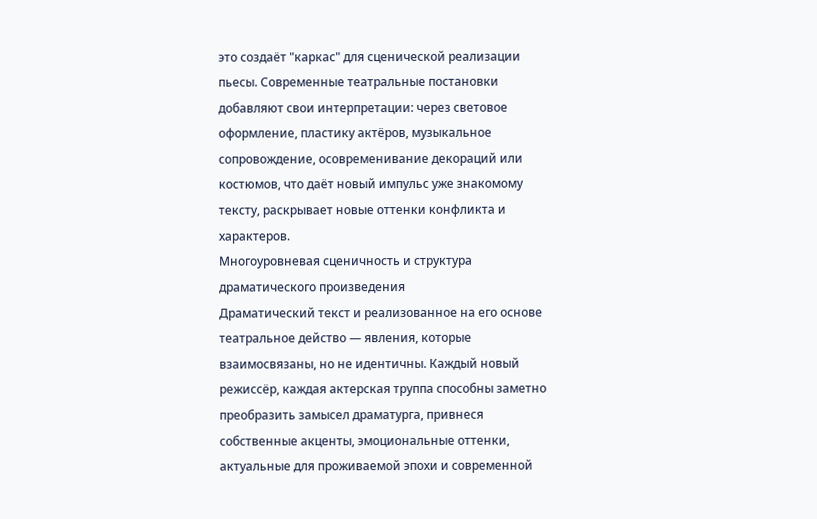это создаёт "каркас" для сценической реализации пьесы. Современные театральные постановки добавляют свои интерпретации: через световое оформление, пластику актёров, музыкальное сопровождение, осовременивание декораций или костюмов, что даёт новый импульс уже знакомому тексту, раскрывает новые оттенки конфликта и характеров.
Многоуровневая сценичность и структура драматического произведения
Драматический текст и реализованное на его основе театральное действо — явления, которые взаимосвязаны, но не идентичны. Каждый новый режиссёр, каждая актерская труппа способны заметно преобразить замысел драматурга, привнеся собственные акценты, эмоциональные оттенки, актуальные для проживаемой эпохи и современной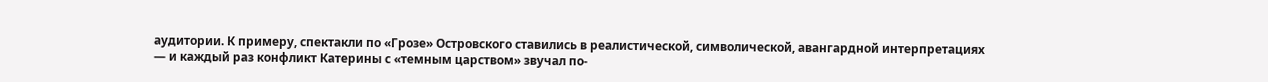аудитории. К примеру, спектакли по «Грозе» Островского ставились в реалистической, символической, авангардной интерпретациях — и каждый раз конфликт Катерины с «темным царством» звучал по-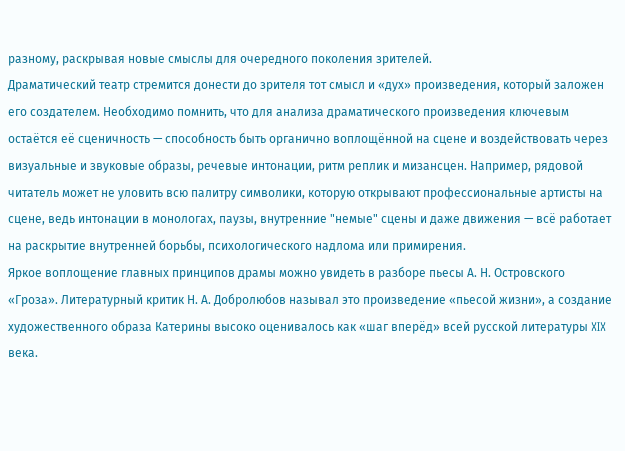разному, раскрывая новые смыслы для очередного поколения зрителей.
Драматический театр стремится донести до зрителя тот смысл и «дух» произведения, который заложен его создателем. Необходимо помнить, что для анализа драматического произведения ключевым остаётся её сценичность — способность быть органично воплощённой на сцене и воздействовать через визуальные и звуковые образы, речевые интонации, ритм реплик и мизансцен. Например, рядовой читатель может не уловить всю палитру символики, которую открывают профессиональные артисты на сцене, ведь интонации в монологах, паузы, внутренние "немые" сцены и даже движения — всё работает на раскрытие внутренней борьбы, психологического надлома или примирения.
Яркое воплощение главных принципов драмы можно увидеть в разборе пьесы А. Н. Островского «Гроза». Литературный критик Н. А. Добролюбов называл это произведение «пьесой жизни», а создание художественного образа Катерины высоко оценивалось как «шаг вперёд» всей русской литературы XIX века.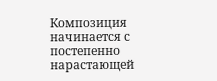Композиция начинается с постепенно нарастающей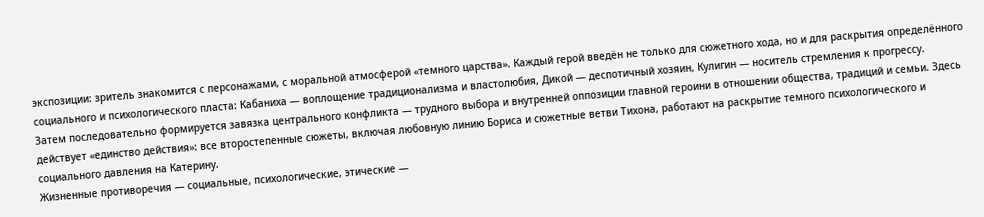экспозиции: зритель знакомится с персонажами, с моральной атмосферой «темного царства». Каждый герой введён не только для сюжетного хода, но и для раскрытия определённого социального и психологического пласта: Кабаниха — воплощение традиционализма и властолюбия, Дикой — деспотичный хозяин, Кулигин — носитель стремления к прогрессу.
Затем последовательно формируется завязка центрального конфликта — трудного выбора и внутренней оппозиции главной героини в отношении общества, традиций и семьи. Здесь действует «единство действия»: все второстепенные сюжеты, включая любовную линию Бориса и сюжетные ветви Тихона, работают на раскрытие темного психологического и социального давления на Катерину.
Жизненные противоречия — социальные, психологические, этические —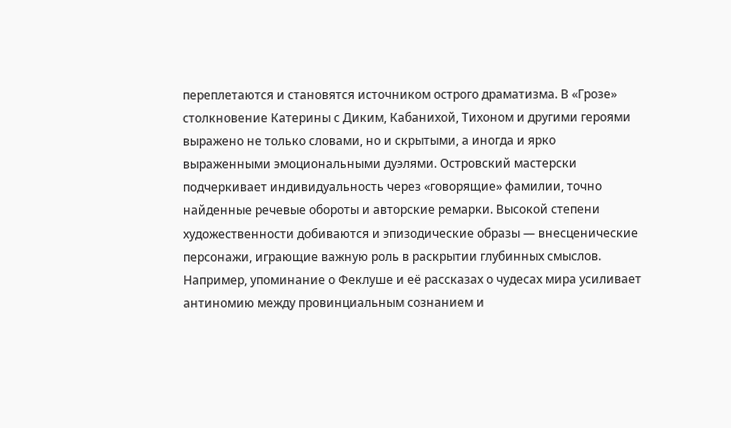переплетаются и становятся источником острого драматизма. В «Грозе» столкновение Катерины с Диким, Кабанихой, Тихоном и другими героями выражено не только словами, но и скрытыми, а иногда и ярко выраженными эмоциональными дуэлями. Островский мастерски подчеркивает индивидуальность через «говорящие» фамилии, точно найденные речевые обороты и авторские ремарки. Высокой степени художественности добиваются и эпизодические образы — внесценические персонажи, играющие важную роль в раскрытии глубинных смыслов. Например, упоминание о Феклуше и её рассказах о чудесах мира усиливает антиномию между провинциальным сознанием и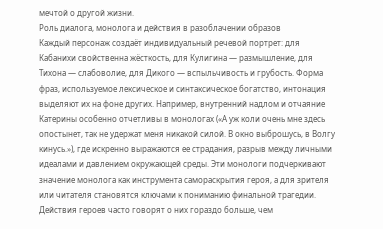мечтой о другой жизни.
Роль диалога, монолога и действия в разоблачении образов
Каждый персонаж создаёт индивидуальный речевой портрет: для Кабанихи свойственна жёсткость, для Кулигина — размышление, для Тихона — слабоволие, для Дикого — вспыльчивость и грубость. Форма фраз, используемое лексическое и синтаксическое богатство, интонация выделяют их на фоне других. Например, внутренний надлом и отчаяние Катерины особенно отчетливы в монологах («А уж коли очень мне здесь опостынет, так не удержат меня никакой силой. В окно выброшусь, в Волгу кинусь.»), где искренно выражаются ее страдания, разрыв между личными идеалами и давлением окружающей среды. Эти монологи подчеркивают значение монолога как инструмента самораскрытия героя, а для зрителя или читателя становятся ключами к пониманию финальной трагедии.
Действия героев часто говорят о них гораздо больше, чем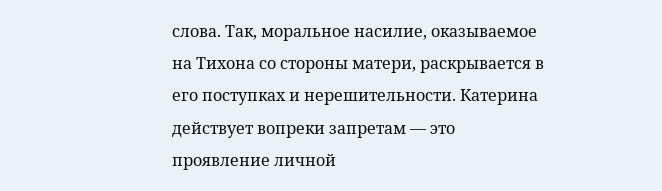слова. Так, моральное насилие, оказываемое на Тихона со стороны матери, раскрывается в его поступках и нерешительности. Катерина действует вопреки запретам — это проявление личной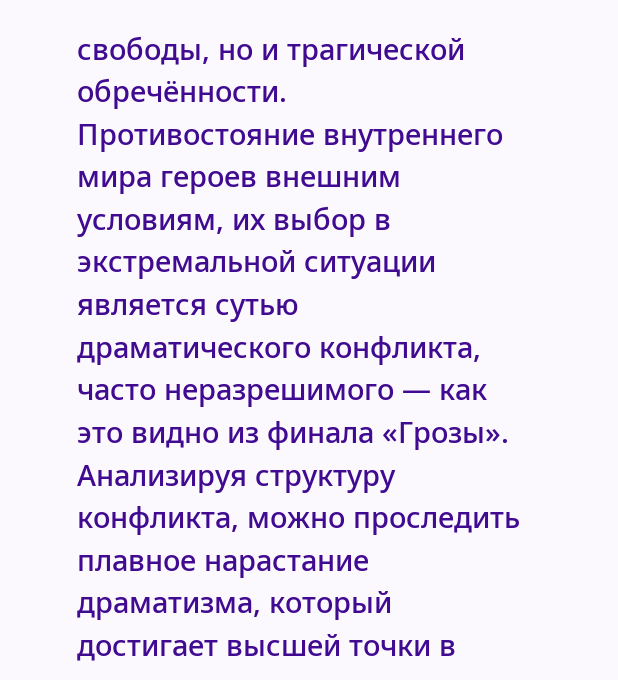свободы, но и трагической обречённости. Противостояние внутреннего мира героев внешним условиям, их выбор в экстремальной ситуации является сутью драматического конфликта, часто неразрешимого — как это видно из финала «Грозы».
Анализируя структуру конфликта, можно проследить плавное нарастание драматизма, который достигает высшей точки в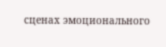сценах эмоционального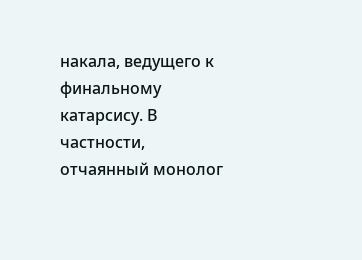накала, ведущего к финальному катарсису. В частности, отчаянный монолог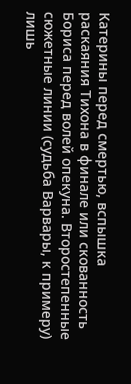Катерины перед смертью, вспышка раскаяния Тихона в финале или скованность Бориса перед волей опекуна. Второстепенные сюжетные линии (судьба Варвары, к примеру) лишь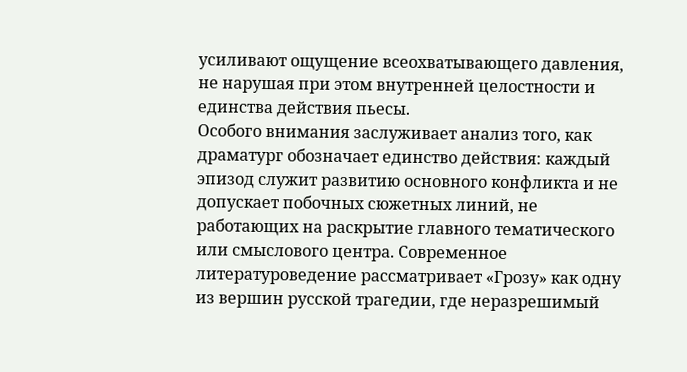усиливают ощущение всеохватывающего давления, не нарушая при этом внутренней целостности и единства действия пьесы.
Особого внимания заслуживает анализ того, как драматург обозначает единство действия: каждый эпизод служит развитию основного конфликта и не допускает побочных сюжетных линий, не работающих на раскрытие главного тематического или смыслового центра. Современное литературоведение рассматривает «Грозу» как одну из вершин русской трагедии, где неразрешимый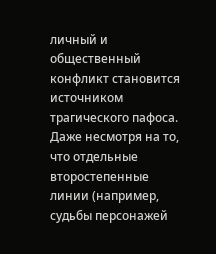личный и общественный конфликт становится источником трагического пафоса. Даже несмотря на то, что отдельные второстепенные линии (например, судьбы персонажей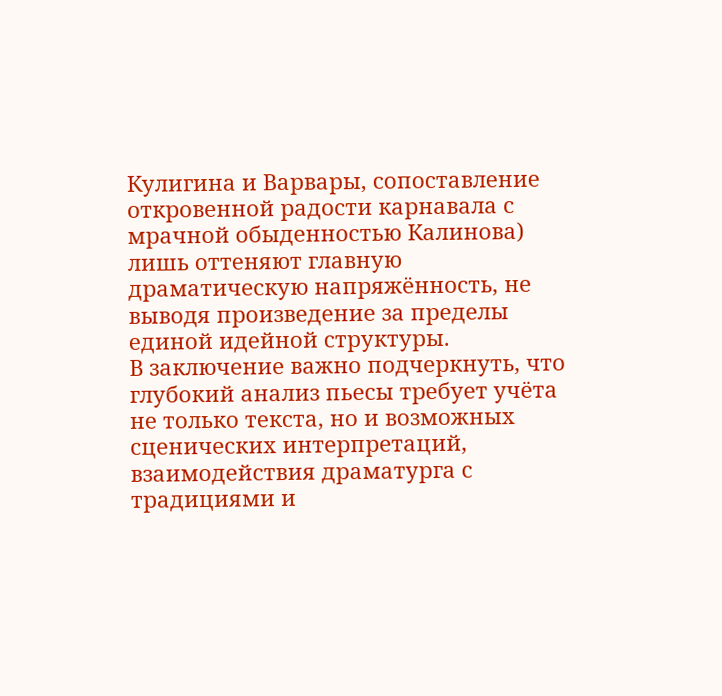Кулигина и Варвары, сопоставление откровенной радости карнавала с мрачной обыденностью Калинова) лишь оттеняют главную драматическую напряжённость, не выводя произведение за пределы единой идейной структуры.
В заключение важно подчеркнуть, что глубокий анализ пьесы требует учёта не только текста, но и возможных сценических интерпретаций, взаимодействия драматурга с традициями и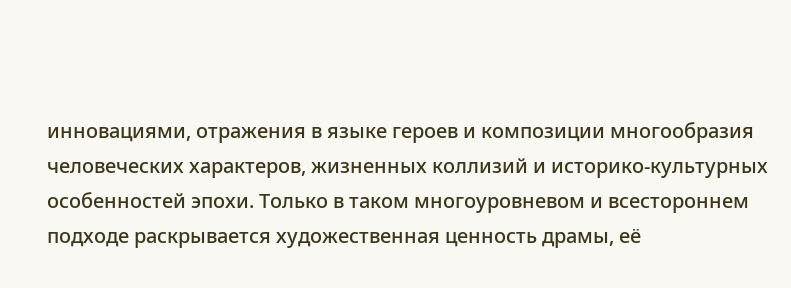инновациями, отражения в языке героев и композиции многообразия человеческих характеров, жизненных коллизий и историко-культурных особенностей эпохи. Только в таком многоуровневом и всестороннем подходе раскрывается художественная ценность драмы, её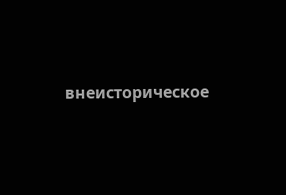внеисторическое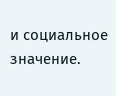и социальное значение.